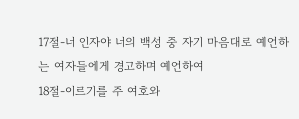17절-너 인자야 너의 백성 중 자기 마음대로 예언하는 여자들에게 경고하며 예언하여
18절-이르기를 주 여호와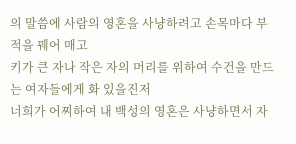의 말씀에 사람의 영혼을 사냥하려고 손목마다 부적을 꿰어 매고
키가 큰 자나 작은 자의 머리를 위하여 수건을 만드는 여자들에게 화 있을진저
너희가 어찌하여 내 백성의 영혼은 사냥하면서 자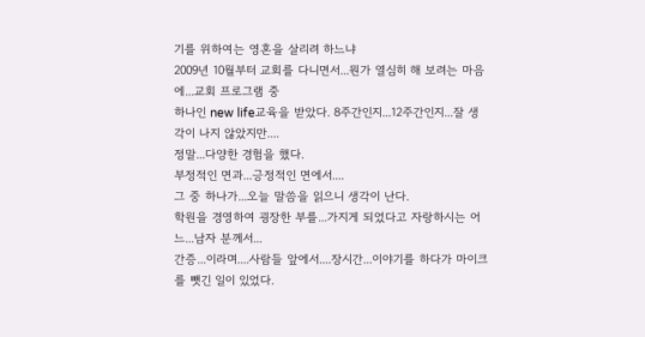기를 위하여는 영혼을 살리려 하느냐
2009년 10월부터 교회를 다니면서...뭔가 열심히 해 보려는 마음에...교회 프로그램 중
하나인 new life교육을 받았다. 8주간인지...12주간인지...잘 생각이 나지 않았지만....
정말...다양한 경험을 했다.
부정적인 면과...긍정적인 면에서....
그 중 하나가...오늘 말씀을 읽으니 생각이 난다.
학원을 경영하여 굉장한 부를...가지게 되었다고 자랑하시는 어느...남자 분께서...
간증...이라며....사람들 앞에서....장시간...이야기를 하다가 마이크를 뺏긴 일이 있었다.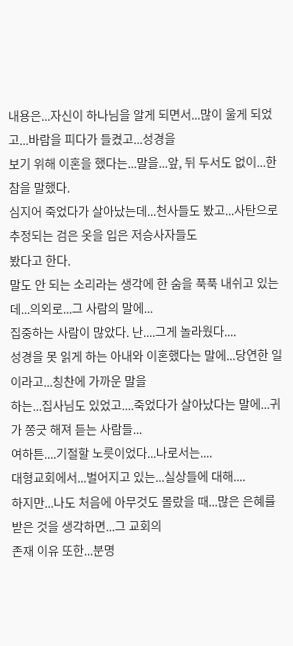내용은...자신이 하나님을 알게 되면서...많이 울게 되었고...바람을 피다가 들켰고...성경을
보기 위해 이혼을 했다는...말을...앞, 뒤 두서도 없이...한참을 말했다.
심지어 죽었다가 살아났는데...천사들도 봤고...사탄으로 추정되는 검은 옷을 입은 저승사자들도
봤다고 한다.
말도 안 되는 소리라는 생각에 한 숨을 푹푹 내쉬고 있는데...의외로...그 사람의 말에...
집중하는 사람이 많았다. 난....그게 놀라웠다....
성경을 못 읽게 하는 아내와 이혼했다는 말에...당연한 일이라고...칭찬에 가까운 말을
하는...집사님도 있었고....죽었다가 살아났다는 말에...귀가 쫑긋 해져 듣는 사람들...
여하튼....기절할 노릇이었다...나로서는....
대형교회에서...벌어지고 있는...실상들에 대해....
하지만...나도 처음에 아무것도 몰랐을 때...많은 은혜를 받은 것을 생각하면...그 교회의
존재 이유 또한...분명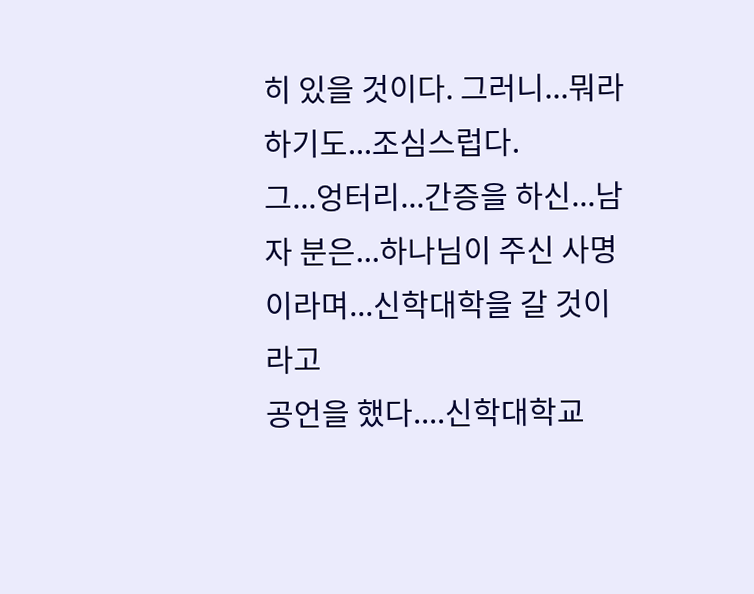히 있을 것이다. 그러니...뭐라 하기도...조심스럽다.
그...엉터리...간증을 하신...남자 분은...하나님이 주신 사명이라며...신학대학을 갈 것이라고
공언을 했다....신학대학교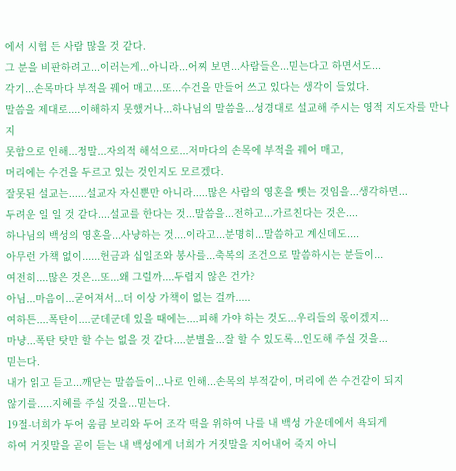에서 시험 든 사람 많을 것 같다.
그 분을 비판하려고...이러는게...아니라...어찌 보면...사람들은...믿는다고 하면서도...
각기...손목마다 부적을 꿰어 매고...또...수건을 만들어 쓰고 있다는 생각이 들었다.
말씀을 제대로....이해하지 못했거나...하나님의 말씀을...성경대로 설교해 주시는 영적 지도자를 만나지
못함으로 인해...정말...자의적 해석으로...저마다의 손목에 부적을 꿰어 매고,
머리에는 수건을 두르고 있는 것인지도 모르겠다.
잘못된 설교는......설교자 자신뿐만 아니라.....많은 사람의 영혼을 뺏는 것임을...생각하면...
두려운 일 일 것 같다....설교를 한다는 것...말씀을...전하고...가르친다는 것은....
하나님의 백성의 영혼을...사냥하는 것....이라고...분명히...말씀하고 계신데도....
아무런 가책 없이......헌금과 십일조와 봉사를...축복의 조건으로 말씀하시는 분들이...
여전히....많은 것은...또...왜 그럴까....두렵지 않은 건가?
아님...마음이...굳어져서...더 이상 가책이 없는 걸까.....
여하튼....폭탄이....군데군데 있을 때에는....피해 가야 하는 것도...우리들의 몫이겠지...
마냥...폭탄 탓만 할 수는 없을 것 같다....분별을...잘 할 수 있도록...인도해 주실 것을...
믿는다.
내가 읽고 듣고...깨닫는 말씀들이...나로 인해...손목의 부적같이, 머리에 쓴 수건같이 되지
않기를.....지혜를 주실 것을...믿는다.
19절-너희가 두어 움큼 보리와 두어 조각 떡을 위하여 나를 내 백성 가운데에서 욕되게
하여 거짓말을 곧이 듣는 내 백성에게 너희가 거짓말을 지어내어 죽지 아니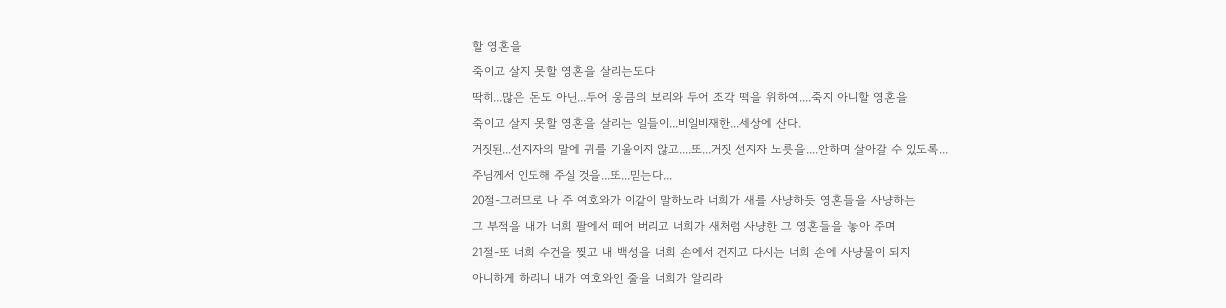할 영혼을
죽이고 살지 못할 영혼을 살리는도다
딱히...많은 돈도 아닌...두어 웅큼의 보리와 두어 조각 떡을 위하여....죽지 아니할 영혼을
죽이고 살지 못할 영혼을 살리는 일들이...비일비재한...세상에 산다.
거짓된...선지자의 말에 귀를 기울이지 않고....또...거짓 선지자 노릇을....안하며 살아갈 수 있도록...
주님께서 인도해 주실 것을...또...믿는다...
20절-그러므로 나 주 여호와가 이같이 말하노라 너희가 새를 사냥하듯 영혼들을 사냥하는
그 부적을 내가 너희 팔에서 떼어 버리고 너희가 새처럼 사냥한 그 영혼들을 놓아 주며
21절-또 너희 수건을 찢고 내 백성을 너희 손에서 건지고 다시는 너희 손에 사냥물이 되지
아니하게 하리니 내가 여호와인 줄을 너희가 알리라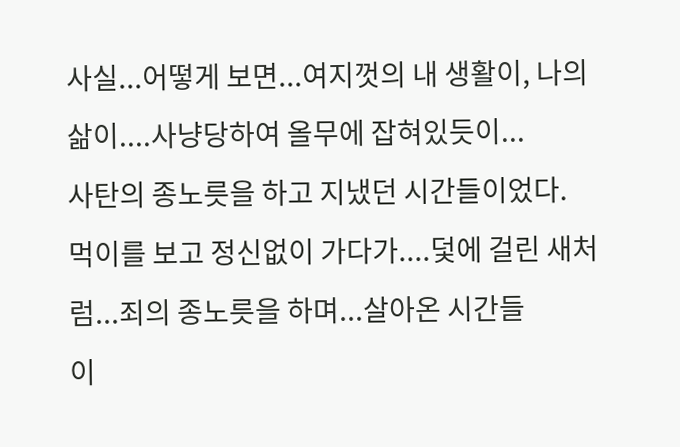사실...어떻게 보면...여지껏의 내 생활이, 나의 삶이....사냥당하여 올무에 잡혀있듯이...
사탄의 종노릇을 하고 지냈던 시간들이었다.
먹이를 보고 정신없이 가다가....덫에 걸린 새처럼...죄의 종노릇을 하며...살아온 시간들
이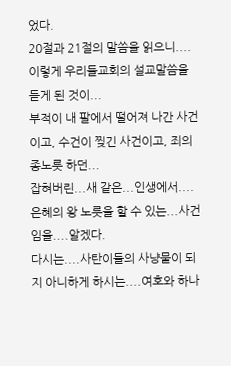었다.
20절과 21절의 말씀을 읽으니....이렇게 우리들교회의 설교말씀을 듣게 된 것이...
부적이 내 팔에서 떨어져 나간 사건이고, 수건이 찢긴 사건이고, 죄의 종노릇 하던...
잡혀버린...새 같은...인생에서....은혜의 왕 노릇을 할 수 있는...사건임을....알겠다.
다시는....사탄이들의 사냥물이 되지 아니하게 하시는....여호와 하나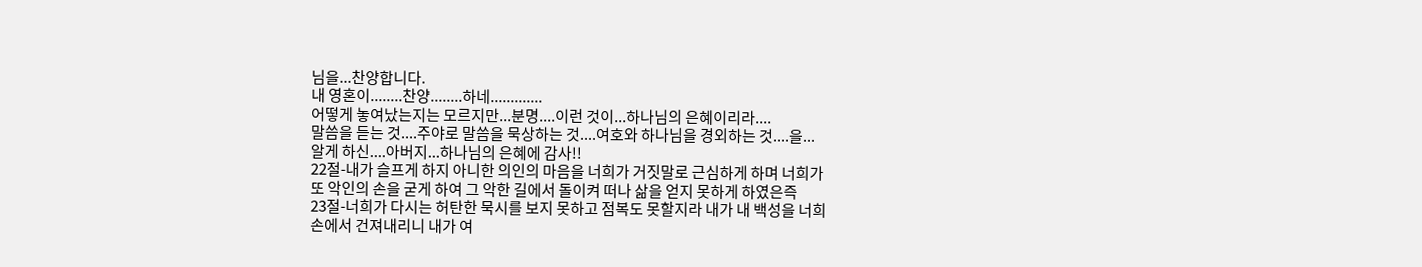님을...찬양합니다.
내 영혼이........찬양........하네.............
어떻게 놓여났는지는 모르지만...분명....이런 것이...하나님의 은혜이리라....
말씀을 듣는 것....주야로 말씀을 묵상하는 것....여호와 하나님을 경외하는 것....을...
알게 하신....아버지...하나님의 은혜에 감사!!
22절-내가 슬프게 하지 아니한 의인의 마음을 너희가 거짓말로 근심하게 하며 너희가
또 악인의 손을 굳게 하여 그 악한 길에서 돌이켜 떠나 삶을 얻지 못하게 하였은즉
23절-너희가 다시는 허탄한 묵시를 보지 못하고 점복도 못할지라 내가 내 백성을 너희
손에서 건져내리니 내가 여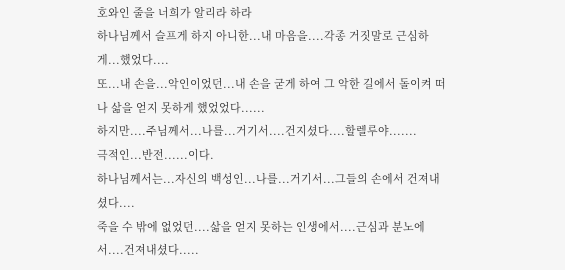호와인 줄을 너희가 알리라 하라
하나님께서 슬프게 하지 아니한...내 마음을....각종 거짓말로 근심하게...했었다....
또...내 손을...악인이었던...내 손을 굳게 하여 그 악한 길에서 돌이켜 떠나 삶을 얻지 못하게 했었었다......
하지만....주님께서...나를...거기서....건지셨다....할렐루야.......
극적인...반전......이다.
하나님께서는...자신의 백성인...나를...거기서...그들의 손에서 건져내셨다....
죽을 수 밖에 없었던....삶을 얻지 못하는 인생에서....근심과 분노에서....건져내셨다.....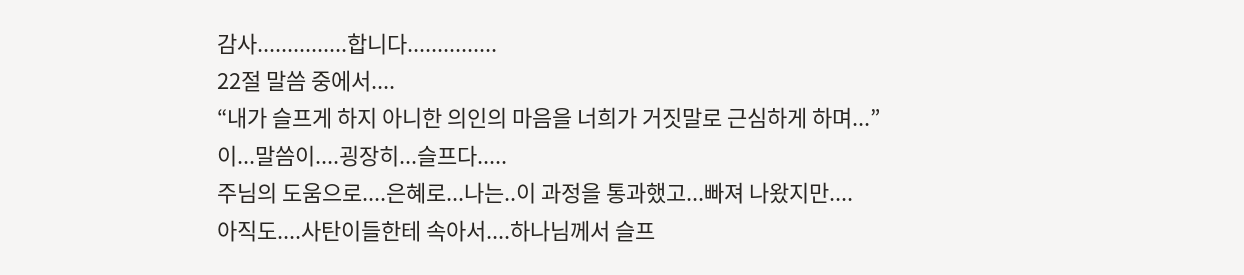감사...............합니다...............
22절 말씀 중에서....
“내가 슬프게 하지 아니한 의인의 마음을 너희가 거짓말로 근심하게 하며...”
이...말씀이....굉장히...슬프다.....
주님의 도움으로....은혜로...나는..이 과정을 통과했고...빠져 나왔지만....
아직도....사탄이들한테 속아서....하나님께서 슬프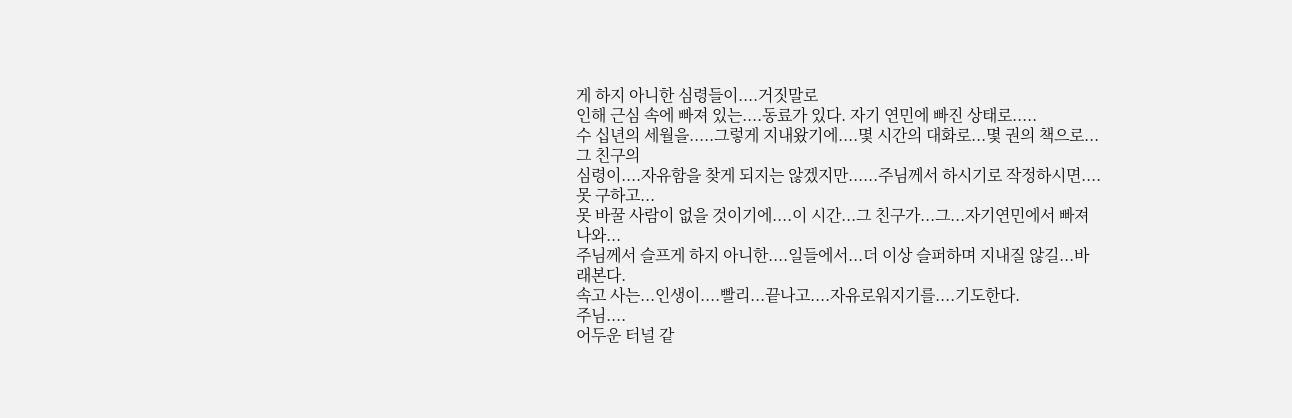게 하지 아니한 심령들이....거짓말로
인해 근심 속에 빠져 있는....동료가 있다. 자기 연민에 빠진 상태로.....
수 십년의 세월을.....그렇게 지내왔기에....몇 시간의 대화로...몇 권의 책으로...그 친구의
심령이....자유함을 찾게 되지는 않겠지만......주님께서 하시기로 작정하시면....못 구하고...
못 바꿀 사람이 없을 것이기에....이 시간...그 친구가...그...자기연민에서 빠져나와...
주님께서 슬프게 하지 아니한....일들에서...더 이상 슬퍼하며 지내질 않길...바래본다.
속고 사는...인생이....빨리...끝나고....자유로워지기를....기도한다.
주님....
어두운 터널 같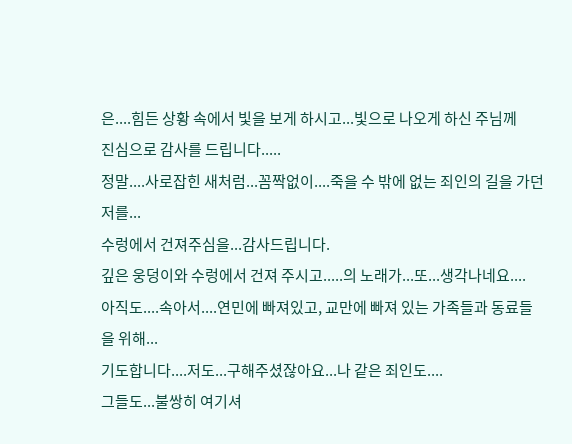은....힘든 상황 속에서 빛을 보게 하시고...빛으로 나오게 하신 주님께
진심으로 감사를 드립니다.....
정말....사로잡힌 새처럼...꼼짝없이....죽을 수 밖에 없는 죄인의 길을 가던 저를...
수렁에서 건져주심을...감사드립니다.
깊은 웅덩이와 수렁에서 건져 주시고.....의 노래가...또...생각나네요....
아직도....속아서....연민에 빠져있고, 교만에 빠져 있는 가족들과 동료들을 위해...
기도합니다....저도...구해주셨잖아요...나 같은 죄인도....
그들도...불쌍히 여기셔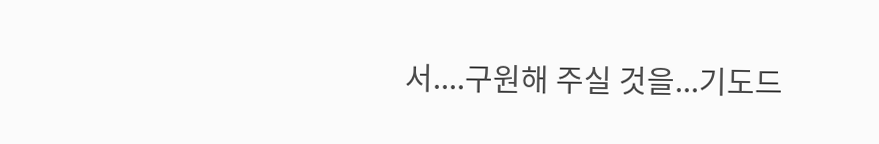서....구원해 주실 것을...기도드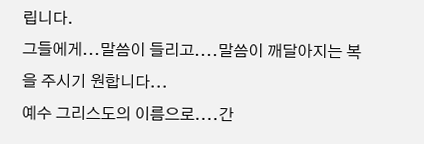립니다.
그들에게...말씀이 들리고....말씀이 깨달아지는 복을 주시기 원합니다...
예수 그리스도의 이름으로....간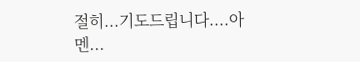절히...기도드립니다....아멘...